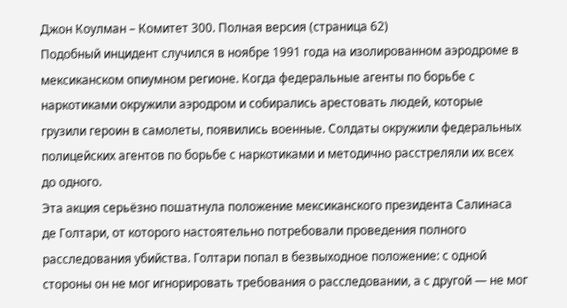Джон Коулман – Комитет 300. Полная версия (страница 62)
Подобный инцидент случился в ноябре 1991 года на изолированном аэродроме в мексиканском опиумном регионе. Когда федеральные агенты по борьбе с наркотиками окружили аэродром и собирались арестовать людей, которые грузили героин в самолеты, появились военные. Солдаты окружили федеральных полицейских агентов по борьбе с наркотиками и методично расстреляли их всех до одного.
Эта акция серьёзно пошатнула положение мексиканского президента Салинаса де Голтари, от которого настоятельно потребовали проведения полного расследования убийства. Голтари попал в безвыходное положение: с одной стороны он не мог игнорировать требования о расследовании, а с другой — не мог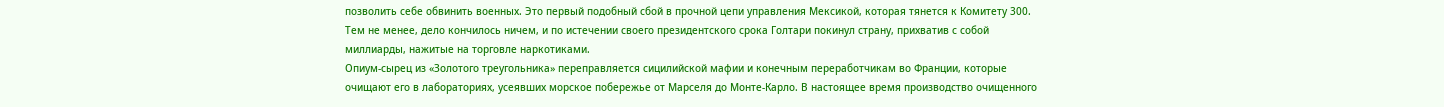позволить себе обвинить военных. Это первый подобный сбой в прочной цепи управления Мексикой, которая тянется к Комитету 300. Тем не менее, дело кончилось ничем, и по истечении своего президентского срока Голтари покинул страну, прихватив с собой миллиарды, нажитые на торговле наркотиками.
Опиум-сырец из «Золотого треугольника» переправляется сицилийской мафии и конечным переработчикам во Франции, которые очищают его в лабораториях, усеявших морское побережье от Марселя до Монте-Карло. В настоящее время производство очищенного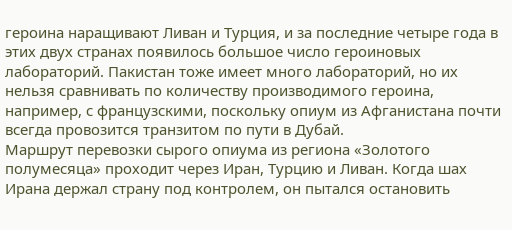героина наращивают Ливан и Турция, и за последние четыре года в этих двух странах появилось большое число героиновых лабораторий. Пакистан тоже имеет много лабораторий, но их нельзя сравнивать по количеству производимого героина, например, с французскими, поскольку опиум из Афганистана почти всегда провозится транзитом по пути в Дубай.
Маршрут перевозки сырого опиума из региона «Золотого полумесяца» проходит через Иран, Турцию и Ливан. Когда шах Ирана держал страну под контролем, он пытался остановить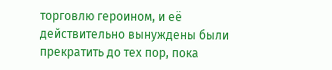торговлю героином, и её действительно вынуждены были прекратить до тех пор, пока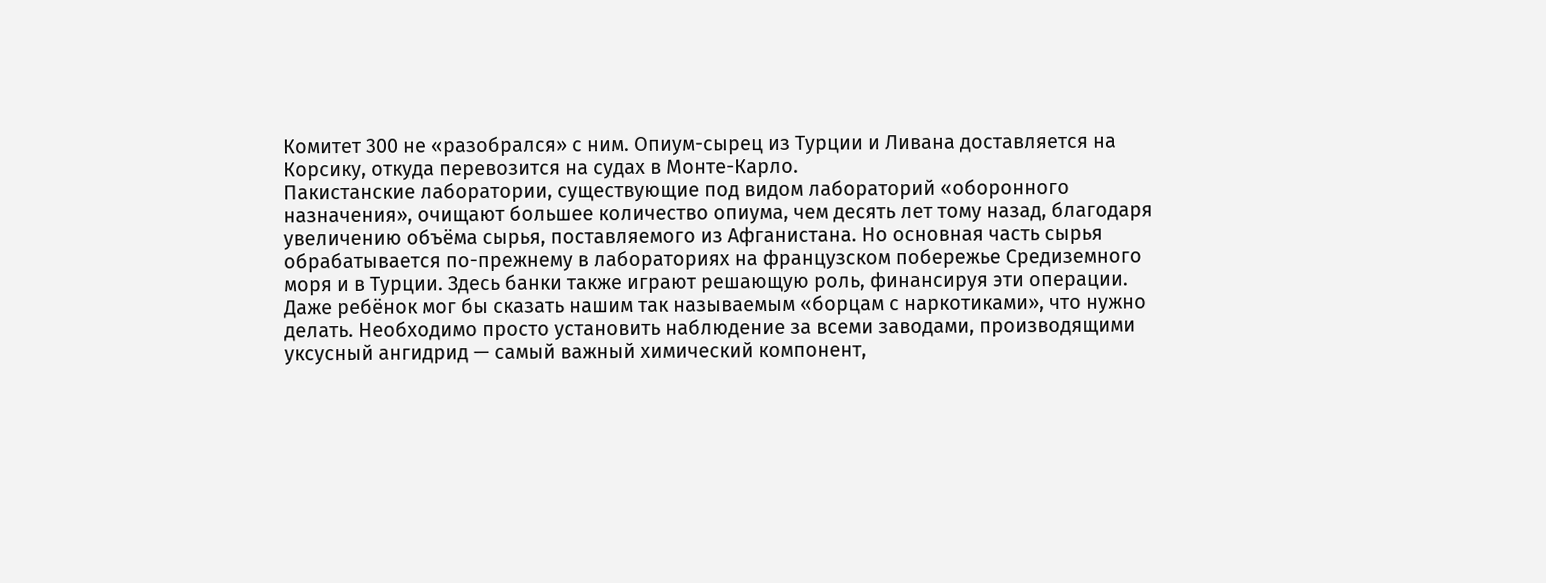Комитет 300 не «разобрался» с ним. Опиум-сырец из Турции и Ливана доставляется на Корсику, откуда перевозится на судах в Монте-Карло.
Пакистанские лаборатории, существующие под видом лабораторий «оборонного назначения», очищают большее количество опиума, чем десять лет тому назад, благодаря увеличению объёма сырья, поставляемого из Афганистана. Но основная часть сырья обрабатывается по-прежнему в лабораториях на французском побережье Средиземного моря и в Турции. Здесь банки также играют решающую роль, финансируя эти операции.
Даже ребёнок мог бы сказать нашим так называемым «борцам с наркотиками», что нужно делать. Необходимо просто установить наблюдение за всеми заводами, производящими уксусный ангидрид — самый важный химический компонент,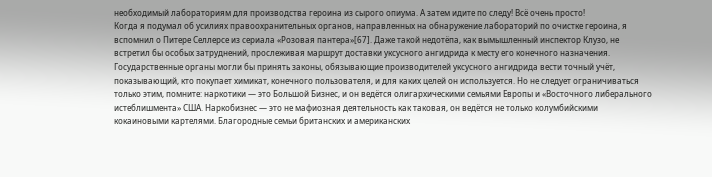необходимый лабораториям для производства героина из сырого опиума. А затем идите по следу! Всё очень просто!
Когда я подумал об усилиях правоохранительных органов, направленных на обнаружение лабораторий по очистке героина, я вспомнил о Питере Селлерсе из сериала «Розовая пантера»[67]. Даже такой недотёпа, как вымышленный инспектор Клузо, не встретил бы особых затруднений, прослеживая маршрут доставки уксусного ангидрида к месту его конечного назначения.
Государственные органы могли бы принять законы, обязывающие производителей уксусного ангидрида вести точный учёт, показывающий, кто покупает химикат, конечного пользователя, и для каких целей он используется. Но не следует ограничиваться только этим, помните: наркотики — это Большой Бизнес, и он ведётся олигархическими семьями Европы и «Восточного либерального истеблишмента» США. Наркобизнес — это не мафиозная деятельность как таковая, он ведётся не только колумбийскими кокаиновыми картелями. Благородные семьи британских и американских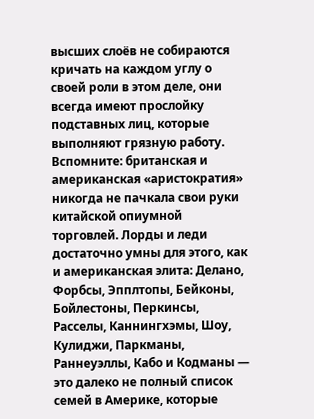высших слоёв не собираются кричать на каждом углу о своей роли в этом деле, они всегда имеют прослойку подставных лиц, которые выполняют грязную работу.
Вспомните: британская и американская «аристократия» никогда не пачкала свои руки китайской опиумной торговлей. Лорды и леди достаточно умны для этого, как и американская элита: Делано, Форбсы, Эпплтопы, Бейконы, Бойлестоны, Перкинсы, Расселы, Каннингхэмы, Шоу, Кулиджи, Паркманы, Раннеуэллы, Кабо и Кодманы — это далеко не полный список семей в Америке, которые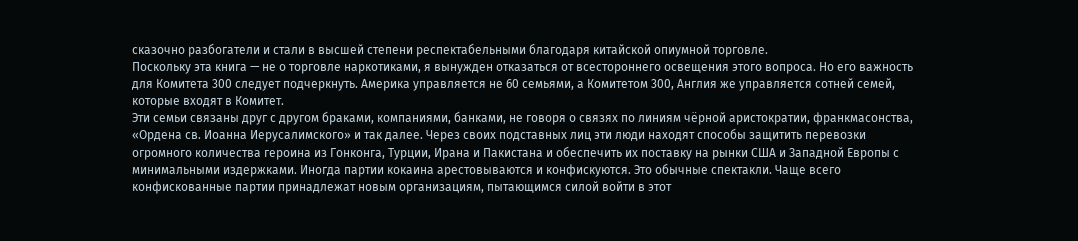сказочно разбогатели и стали в высшей степени респектабельными благодаря китайской опиумной торговле.
Поскольку эта книга — не о торговле наркотиками, я вынужден отказаться от всестороннего освещения этого вопроса. Но его важность для Комитета 300 следует подчеркнуть. Америка управляется не 60 семьями, а Комитетом 300, Англия же управляется сотней семей, которые входят в Комитет.
Эти семьи связаны друг с другом браками, компаниями, банками, не говоря о связях по линиям чёрной аристократии, франкмасонства, «Ордена св. Иоанна Иерусалимского» и так далее. Через своих подставных лиц эти люди находят способы защитить перевозки огромного количества героина из Гонконга, Турции, Ирана и Пакистана и обеспечить их поставку на рынки США и Западной Европы с минимальными издержками. Иногда партии кокаина арестовываются и конфискуются. Это обычные спектакли. Чаще всего конфискованные партии принадлежат новым организациям, пытающимся силой войти в этот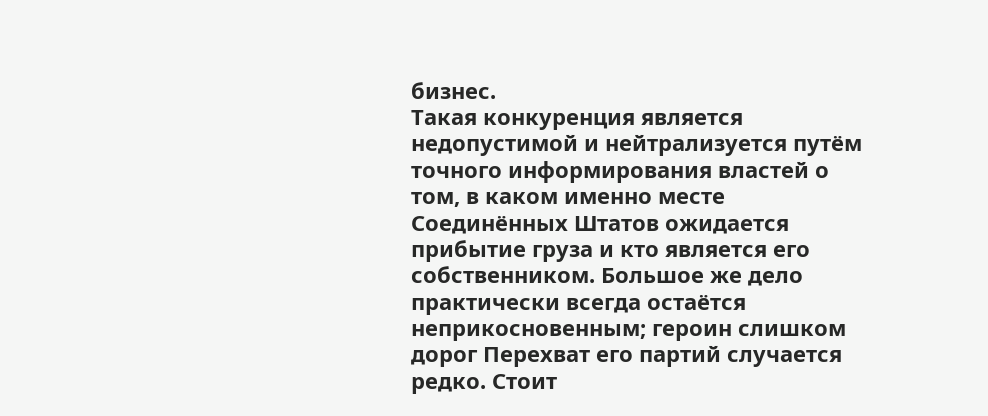бизнес.
Такая конкуренция является недопустимой и нейтрализуется путём точного информирования властей о том, в каком именно месте Соединённых Штатов ожидается прибытие груза и кто является его собственником. Большое же дело практически всегда остаётся неприкосновенным; героин слишком дорог Перехват его партий случается редко. Стоит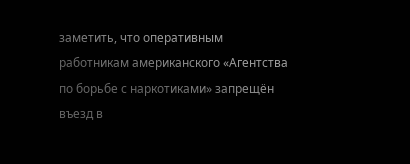заметить, что оперативным работникам американского «Агентства по борьбе с наркотиками» запрещён въезд в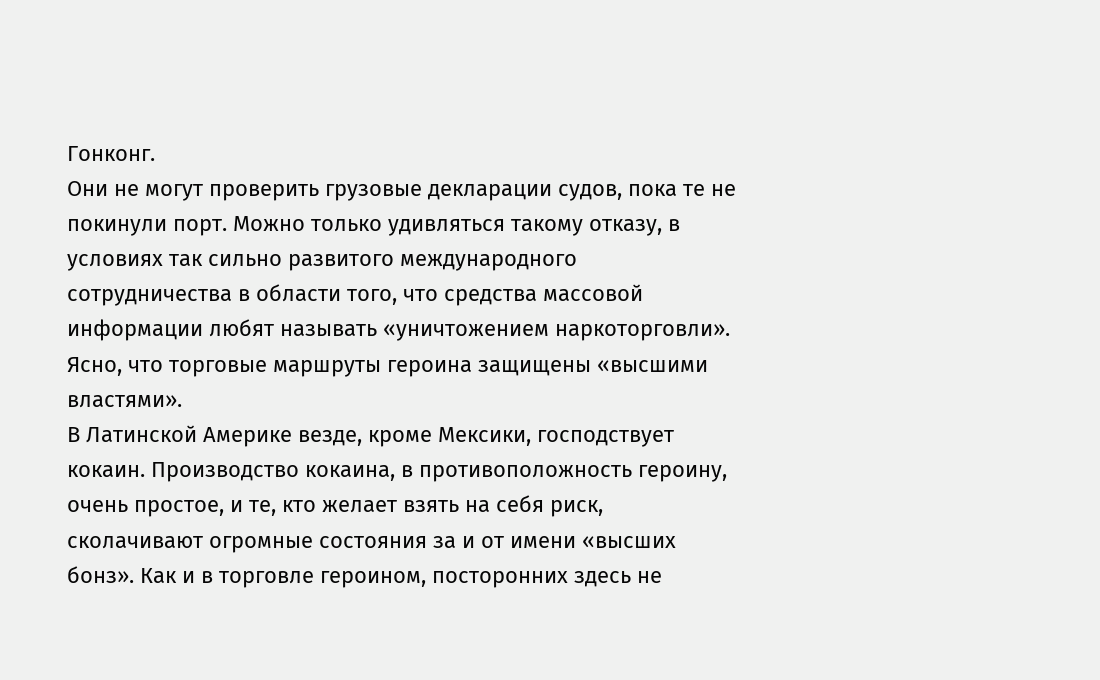Гонконг.
Они не могут проверить грузовые декларации судов, пока те не покинули порт. Можно только удивляться такому отказу, в условиях так сильно развитого международного сотрудничества в области того, что средства массовой информации любят называть «уничтожением наркоторговли». Ясно, что торговые маршруты героина защищены «высшими властями».
В Латинской Америке везде, кроме Мексики, господствует кокаин. Производство кокаина, в противоположность героину, очень простое, и те, кто желает взять на себя риск, сколачивают огромные состояния за и от имени «высших бонз». Как и в торговле героином, посторонних здесь не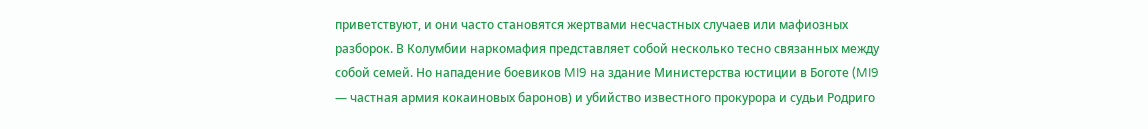приветствуют, и они часто становятся жертвами несчастных случаев или мафиозных разборок. В Колумбии наркомафия представляет собой несколько тесно связанных между собой семей. Но нападение боевиков MI9 на здание Министерства юстиции в Боготе (MI9 — частная армия кокаиновых баронов) и убийство известного прокурора и судьи Родриго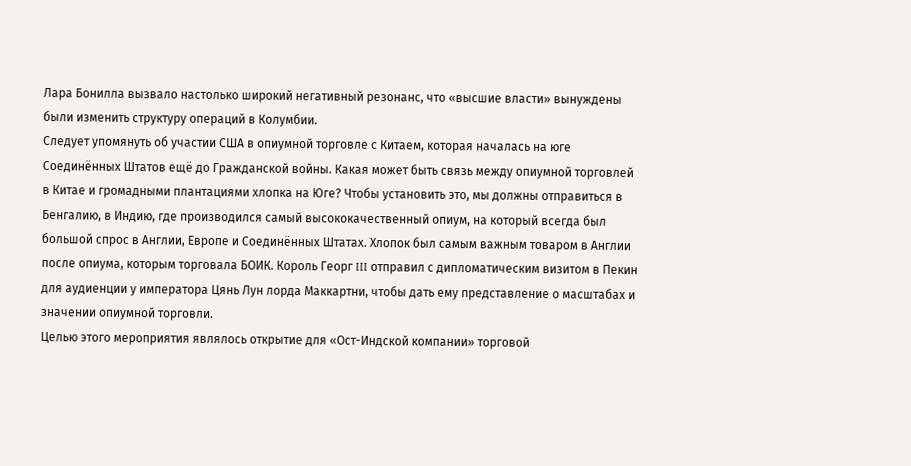Лара Бонилла вызвало настолько широкий негативный резонанс, что «высшие власти» вынуждены были изменить структуру операций в Колумбии.
Следует упомянуть об участии США в опиумной торговле с Китаем, которая началась на юге Соединённых Штатов ещё до Гражданской войны. Какая может быть связь между опиумной торговлей в Китае и громадными плантациями хлопка на Юге? Чтобы установить это, мы должны отправиться в Бенгалию, в Индию, где производился самый высококачественный опиум, на который всегда был большой спрос в Англии, Европе и Соединённых Штатах. Хлопок был самым важным товаром в Англии после опиума, которым торговала БОИК. Король Георг III отправил с дипломатическим визитом в Пекин для аудиенции у императора Цянь Лун лорда Маккартни, чтобы дать ему представление о масштабах и значении опиумной торговли.
Целью этого мероприятия являлось открытие для «Ост-Индской компании» торговой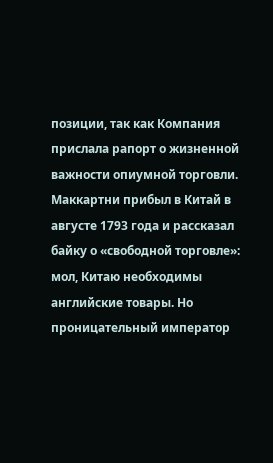позиции, так как Компания прислала рапорт о жизненной важности опиумной торговли. Маккартни прибыл в Китай в августе 1793 года и рассказал байку о «свободной торговле»: мол, Китаю необходимы английские товары. Но проницательный император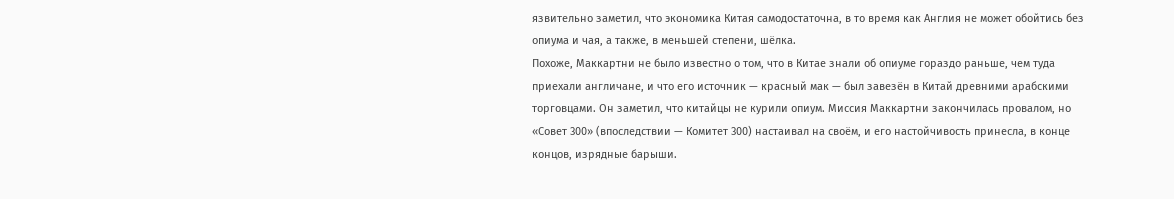язвительно заметил, что экономика Китая самодостаточна, в то время как Англия не может обойтись без опиума и чая, а также, в меньшей степени, шёлка.
Похоже, Маккартни не было известно о том, что в Китае знали об опиуме гораздо раньше, чем туда приехали англичане, и что его источник — красный мак — был завезён в Китай древними арабскими торговцами. Он заметил, что китайцы не курили опиум. Миссия Маккартни закончилась провалом, но «Совет 300» (впоследствии — Комитет 300) настаивал на своём, и его настойчивость принесла, в конце концов, изрядные барыши.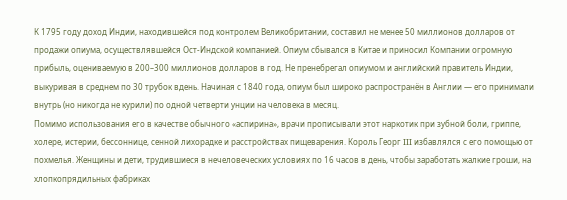К 1795 году доход Индии, находившейся под контролем Великобритании, составил не менее 50 миллионов долларов от продажи опиума, осуществлявшейся Ост-Индской компанией. Опиум сбывался в Китае и приносил Компании огромную прибыль, оцениваемую в 200–300 миллионов долларов в год. Не пренебрегал опиумом и английский правитель Индии, выкуривая в среднем по 30 трубок вдень. Начиная с 1840 года, опиум был широко распространён в Англии — его принимали внутрь (но никогда не курили) по одной четверти унции на человека в месяц.
Помимо использования его в качестве обычного «аспирина», врачи прописывали этот наркотик при зубной боли, гриппе, холере, истерии, бессоннице, сенной лихорадке и расстройствах пищеварения. Король Георг III избавлялся с его помощью от похмелья. Женщины и дети, трудившиеся в нечеловеческих условиях по 16 часов в день, чтобы заработать жалкие гроши, на хлопкопрядильных фабриках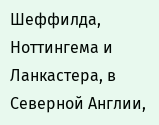Шеффилда, Ноттингема и Ланкастера, в Северной Англии,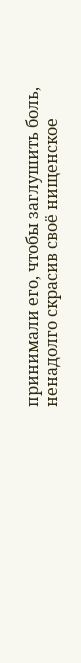принимали его, чтобы заглушить боль, ненадолго скрасив своё нищенское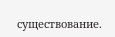существование.